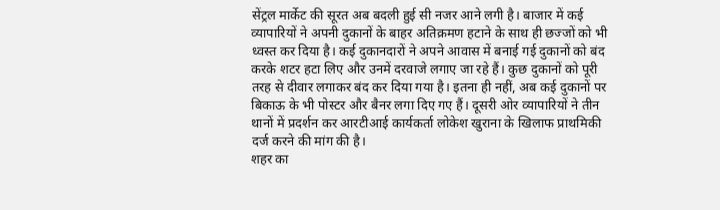सेंट्रल मार्केट की सूरत अब बदली हुई सी नजर आने लगी है। बाजार में कई व्यापारियों ने अपनी दुकानों के बाहर अतिक्रमण हटाने के साथ ही छज्जों को भी ध्वस्त कर दिया है। कई दुकानदारों ने अपने आवास में बनाई गई दुकानों को बंद करके शटर हटा लिए और उनमें दरवाजे लगाए जा रहे हैं। कुछ दुकानों को पूरी तरह से दीवार लगाकर बंद कर दिया गया है। इतना ही नहीं, अब कई दुकानों पर बिकाऊ के भी पोस्टर और बैनर लगा दिए गए हैं। दूसरी ओर व्यापारियों ने तीन थानों में प्रदर्शन कर आरटीआई कार्यकर्ता लोकेश खुराना के खिलाफ प्राथमिकी दर्ज करने की मांग की है।
शहर का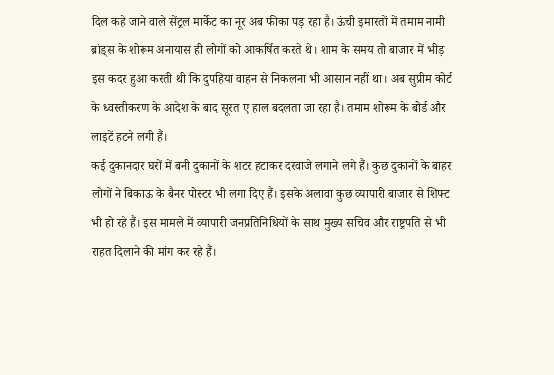दिल कहे जाने वाले सेंट्रल मार्केट का नूर अब फीका पड़ रहा है। ऊंची इमारतों में तमाम नामी ब्रांड्स के शोरूम अनायास ही लोगों को आकर्षित करते थे। शाम के समय तो बाजार में भीड़ इस कदर हुआ करती थी कि दुपहिया वाहन से निकलना भी आसान नहीं था। अब सुप्रीम कोर्ट के ध्वस्तीकरण के आदेश के बाद सूरत ए हाल बदलता जा रहा है। तमाम शोरूम के बोर्ड और लाइटें हटने लगी हैं।
कई दुकानदार घरों में बनी दुकानों के शटर हटाकर दरवाजे लगाने लगे हैं। कुछ दुकानों के बाहर लोगों ने बिकाऊ के बैनर पोस्टर भी लगा दिए हैं। इसके अलावा कुछ व्यापारी बाजार से शिफ्ट भी हो रहे हैं। इस मामले में व्यापारी जनप्रतिनिधियों के साथ मुख्य सचिव और राष्ट्रपति से भी राहत दिलाने की मांग कर रहे हैं।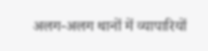अलग-अलग थानों में व्यापारियों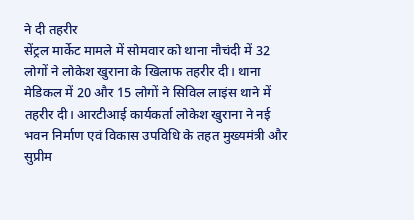ने दी तहरीर
सेंट्रल मार्केट मामले में सोमवार को थाना नौचंदी में 32 लोगों ने लोकेश खुराना के खिलाफ तहरीर दी। थाना मेडिकल में 20 और 15 लोगों ने सिविल लाइंस थाने में तहरीर दी। आरटीआई कार्यकर्ता लोकेश खुराना ने नई भवन निर्माण एवं विकास उपविधि के तहत मुख्यमंत्री और सुप्रीम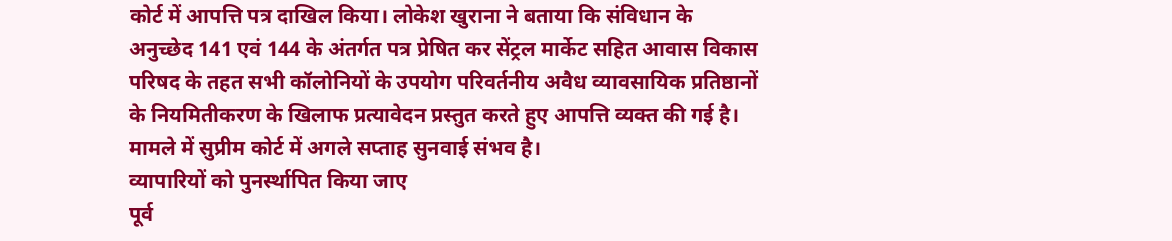कोर्ट में आपत्ति पत्र दाखिल किया। लोकेश खुराना ने बताया कि संविधान के अनुच्छेद 141 एवं 144 के अंतर्गत पत्र प्रेषित कर सेंट्रल मार्केट सहित आवास विकास परिषद के तहत सभी कॉलोनियों के उपयोग परिवर्तनीय अवैध व्यावसायिक प्रतिष्ठानों के नियमितीकरण के खिलाफ प्रत्यावेदन प्रस्तुत करते हुए आपत्ति व्यक्त की गई है। मामले में सुप्रीम कोर्ट में अगले सप्ताह सुनवाई संभव है।
व्यापारियों को पुनर्स्थापित किया जाए
पूर्व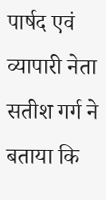पार्षद एवं व्यापारी नेता सतीश गर्ग ने बताया कि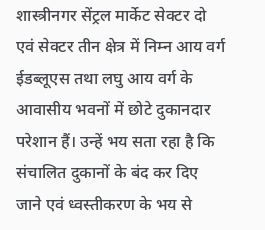शास्त्रीनगर सेंट्रल मार्केट सेक्टर दो एवं सेक्टर तीन क्षेत्र में निम्न आय वर्ग ईडब्लूएस तथा लघु आय वर्ग के आवासीय भवनों में छोटे दुकानदार परेशान हैं। उन्हें भय सता रहा है कि संचालित दुकानों के बंद कर दिए जाने एवं ध्वस्तीकरण के भय से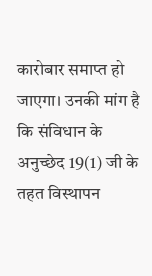कारोबार समाप्त हो जाएगा। उनकी मांग है कि संविधान के अनुच्छेद 19(1) जी के तहत विस्थापन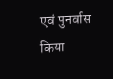एवं पुनर्वास किया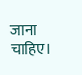जाना चाहिए।